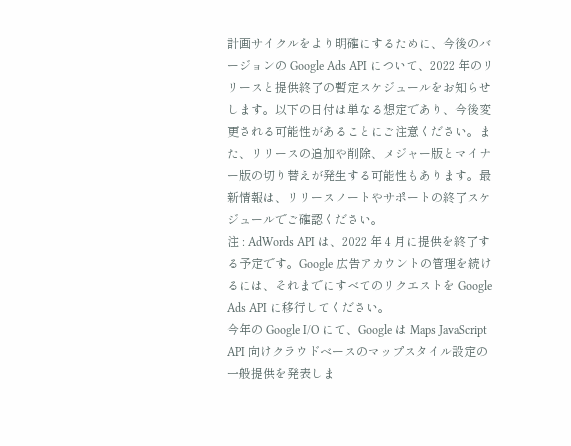計画サイクルをより明確にするために、今後のバージョンの Google Ads API について、2022 年のリリースと提供終了の暫定スケジュールをお知らせします。以下の日付は単なる想定であり、今後変更される可能性があることにご注意ください。また、リリースの追加や削除、メジャー版とマイナー版の切り替えが発生する可能性もあります。最新情報は、リリースノートやサポートの終了スケジュールでご確認ください。
注 : AdWords API は、2022 年 4 月に提供を終了する予定です。Google 広告アカウントの管理を続けるには、それまでにすべてのリクエストを Google Ads API に移行してください。
今年の Google I/O にて、Google は Maps JavaScript API 向けクラウドベースのマップスタイル設定の一般提供を発表しま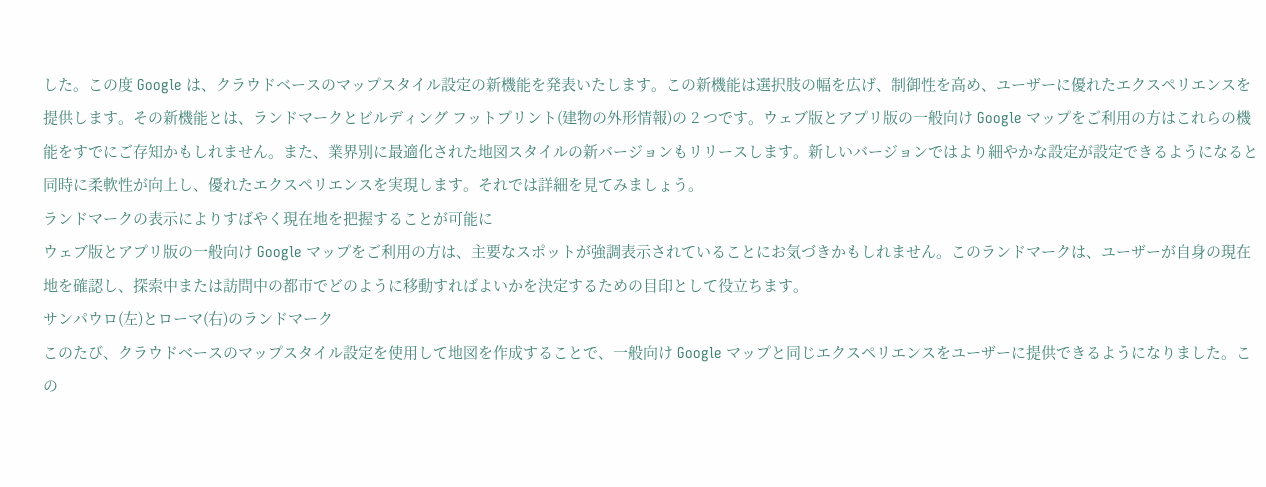した。この度 Google は、クラウドベースのマップスタイル設定の新機能を発表いたします。この新機能は選択肢の幅を広げ、制御性を高め、ユーザーに優れたエクスペリエンスを提供します。その新機能とは、ランドマークとビルディング フットプリント(建物の外形情報)の 2 つです。ウェブ版とアプリ版の一般向け Google マップをご利用の方はこれらの機能をすでにご存知かもしれません。また、業界別に最適化された地図スタイルの新バージョンもリリースします。新しいバージョンではより細やかな設定が設定できるようになると同時に柔軟性が向上し、優れたエクスペリエンスを実現します。それでは詳細を見てみましょう。
ランドマークの表示によりすばやく現在地を把握することが可能に
ウェブ版とアプリ版の一般向け Google マップをご利用の方は、主要なスポットが強調表示されていることにお気づきかもしれません。このランドマークは、ユーザーが自身の現在地を確認し、探索中または訪問中の都市でどのように移動すればよいかを決定するための目印として役立ちます。
サンパウロ(左)とローマ(右)のランドマーク
このたび、クラウドベースのマップスタイル設定を使用して地図を作成することで、一般向け Google マップと同じエクスペリエンスをユーザーに提供できるようになりました。この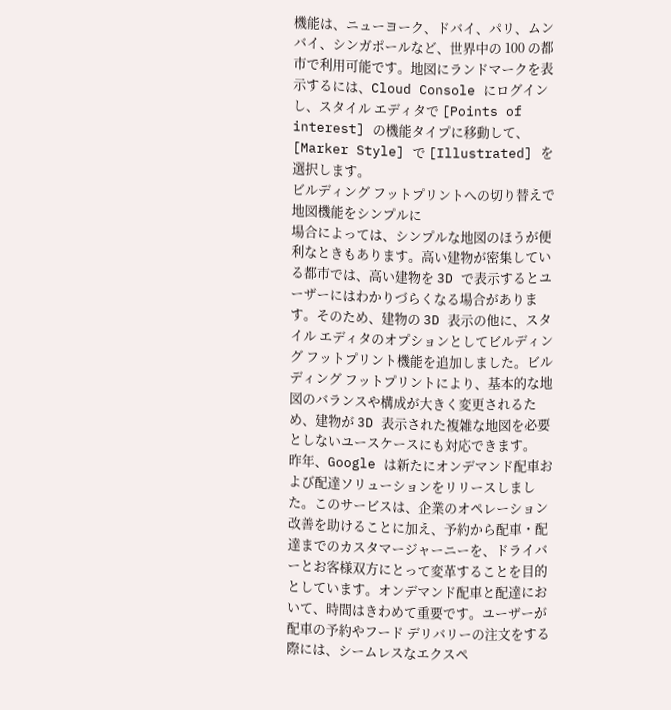機能は、ニューヨーク、ドバイ、パリ、ムンバイ、シンガポールなど、世界中の 100 の都市で利用可能です。地図にランドマークを表示するには、Cloud Console にログインし、スタイル エディタで [Points of interest] の機能タイプに移動して、[Marker Style] で [Illustrated] を選択します。
ビルディング フットプリントへの切り替えで地図機能をシンプルに
場合によっては、シンプルな地図のほうが便利なときもあります。高い建物が密集している都市では、高い建物を 3D で表示するとユーザーにはわかりづらくなる場合があります。そのため、建物の 3D 表示の他に、スタイル エディタのオプションとしてビルディング フットプリント機能を追加しました。ビルディング フットプリントにより、基本的な地図のバランスや構成が大きく変更されるため、建物が 3D 表示された複雑な地図を必要としないユースケースにも対応できます。
昨年、Google は新たにオンデマンド配車および配達ソリューションをリリースしました。このサービスは、企業のオペレーション改善を助けることに加え、予約から配車・配達までのカスタマージャーニーを、ドライバーとお客様双方にとって変革することを目的としています。オンデマンド配車と配達において、時間はきわめて重要です。ユーザーが配車の予約やフード デリバリーの注文をする際には、シームレスなエクスペ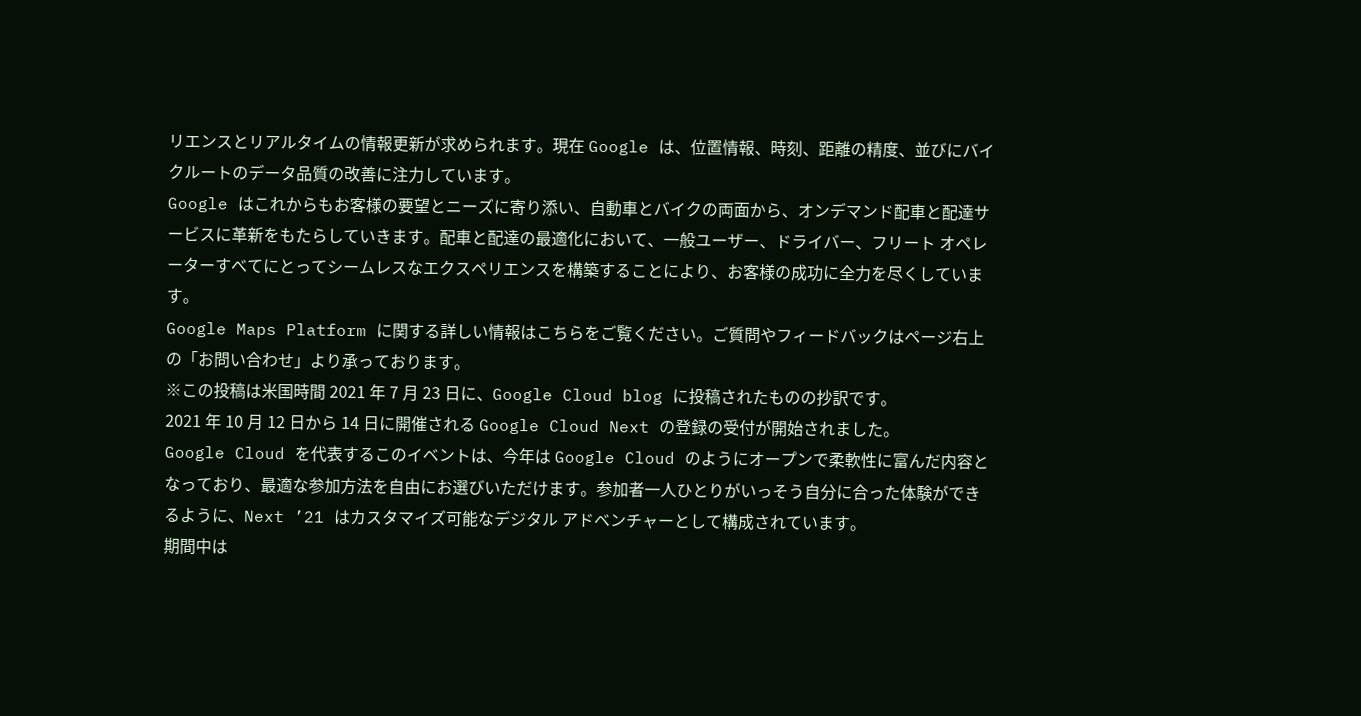リエンスとリアルタイムの情報更新が求められます。現在 Google は、位置情報、時刻、距離の精度、並びにバイクルートのデータ品質の改善に注力しています。
Google はこれからもお客様の要望とニーズに寄り添い、自動車とバイクの両面から、オンデマンド配車と配達サービスに革新をもたらしていきます。配車と配達の最適化において、一般ユーザー、ドライバー、フリート オペレーターすべてにとってシームレスなエクスペリエンスを構築することにより、お客様の成功に全力を尽くしています。
Google Maps Platform に関する詳しい情報はこちらをご覧ください。ご質問やフィードバックはページ右上の「お問い合わせ」より承っております。
※この投稿は米国時間 2021 年 7 月 23 日に、Google Cloud blog に投稿されたものの抄訳です。
2021 年 10 月 12 日から 14 日に開催される Google Cloud Next の登録の受付が開始されました。
Google Cloud を代表するこのイベントは、今年は Google Cloud のようにオープンで柔軟性に富んだ内容となっており、最適な参加方法を自由にお選びいただけます。参加者一人ひとりがいっそう自分に合った体験ができるように、Next ’21 はカスタマイズ可能なデジタル アドベンチャーとして構成されています。
期間中は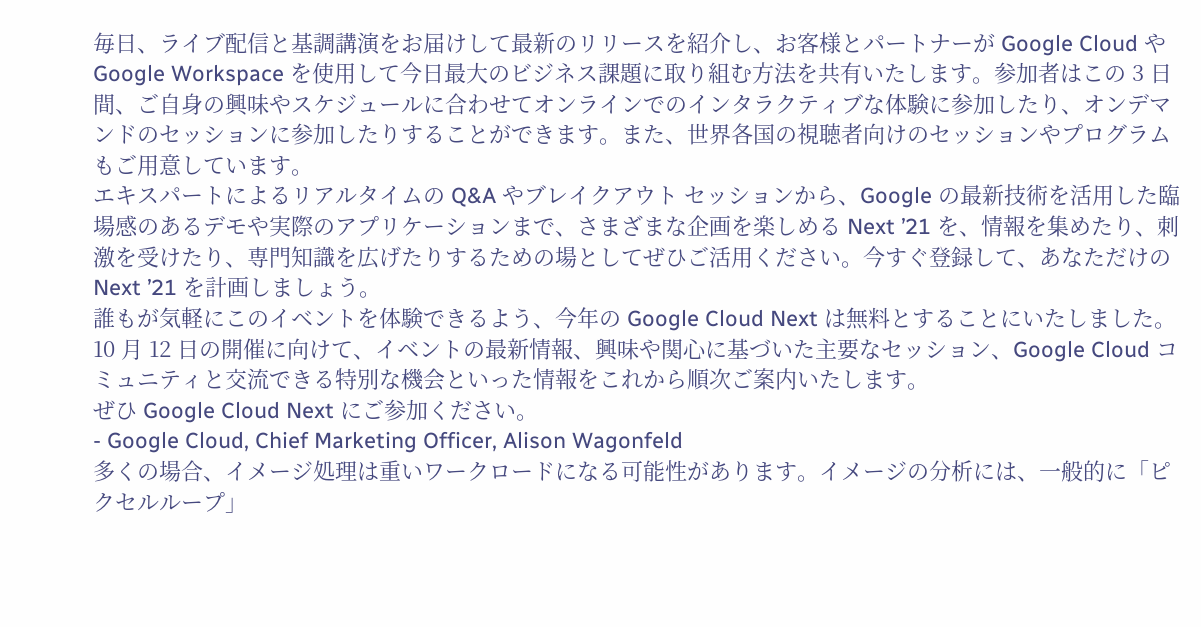毎日、ライブ配信と基調講演をお届けして最新のリリースを紹介し、お客様とパートナーが Google Cloud や Google Workspace を使用して今日最大のビジネス課題に取り組む方法を共有いたします。参加者はこの 3 日間、ご自身の興味やスケジュールに合わせてオンラインでのインタラクティブな体験に参加したり、オンデマンドのセッションに参加したりすることができます。また、世界各国の視聴者向けのセッションやプログラムもご用意しています。
エキスパートによるリアルタイムの Q&A やブレイクアウト セッションから、Google の最新技術を活用した臨場感のあるデモや実際のアプリケーションまで、さまざまな企画を楽しめる Next ’21 を、情報を集めたり、刺激を受けたり、専門知識を広げたりするための場としてぜひご活用ください。今すぐ登録して、あなただけの Next ’21 を計画しましょう。
誰もが気軽にこのイベントを体験できるよう、今年の Google Cloud Next は無料とすることにいたしました。10 月 12 日の開催に向けて、イベントの最新情報、興味や関心に基づいた主要なセッション、Google Cloud コミュニティと交流できる特別な機会といった情報をこれから順次ご案内いたします。
ぜひ Google Cloud Next にご参加ください。
- Google Cloud, Chief Marketing Officer, Alison Wagonfeld
多くの場合、イメージ処理は重いワークロードになる可能性があります。イメージの分析には、一般的に「ピクセルループ」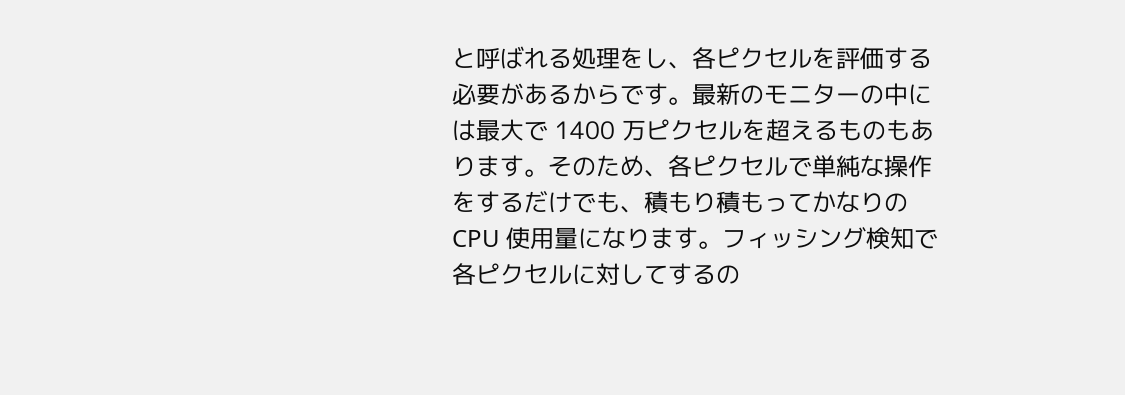と呼ばれる処理をし、各ピクセルを評価する必要があるからです。最新のモニターの中には最大で 1400 万ピクセルを超えるものもあります。そのため、各ピクセルで単純な操作をするだけでも、積もり積もってかなりの CPU 使用量になります。フィッシング検知で各ピクセルに対してするの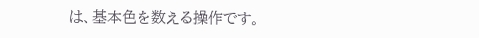は、基本色を数える操作です。